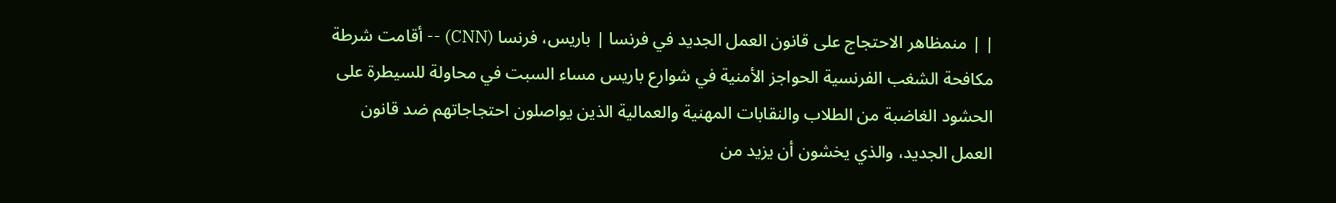| | منمظاهر الاحتجاج على قانون العمل الجديد في فرنسا | باريس، فرنسا (CNN) -- أقامت شرطة مكافحة الشغب الفرنسية الحواجز الأمنية في شوارع باريس مساء السبت في محاولة للسيطرة على الحشود الغاضبة من الطلاب والنقابات المهنية والعمالية الذين يواصلون احتجاجاتهم ضد قانون العمل الجديد، والذي يخشون أن يزيد من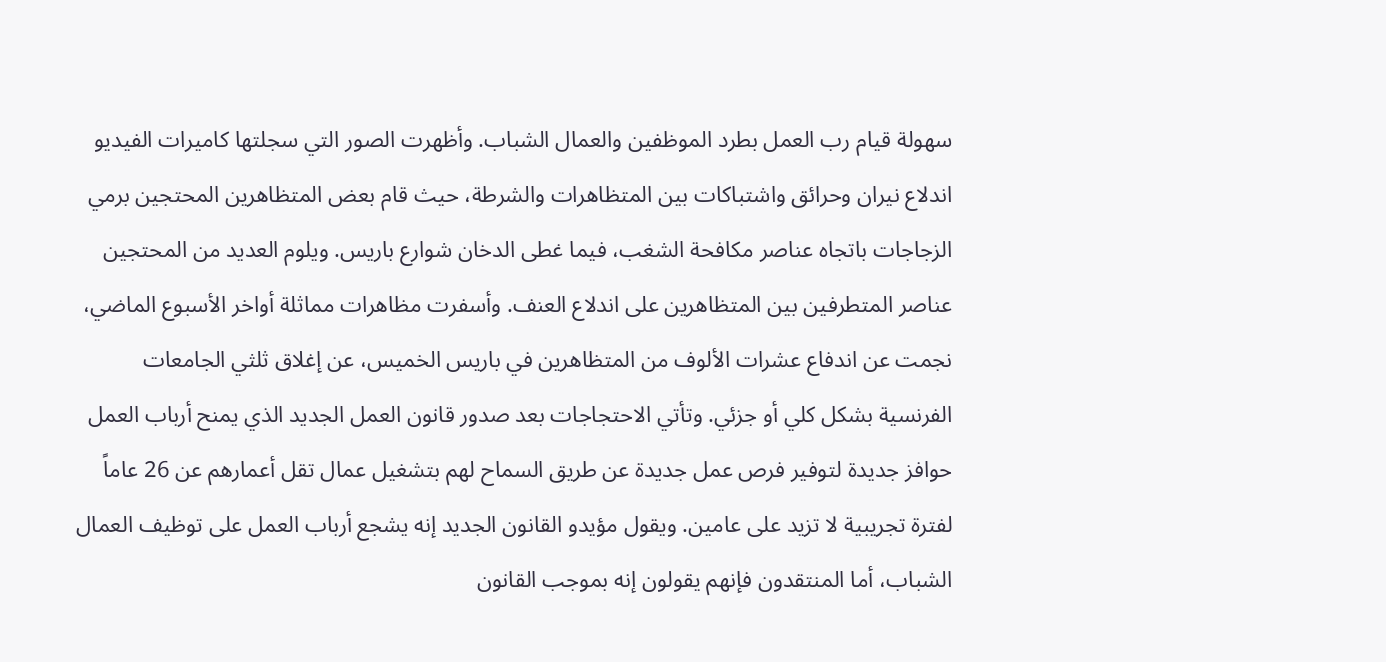سهولة قيام رب العمل بطرد الموظفين والعمال الشباب. وأظهرت الصور التي سجلتها كاميرات الفيديو اندلاع نيران وحرائق واشتباكات بين المتظاهرات والشرطة، حيث قام بعض المتظاهرين المحتجين برمي الزجاجات باتجاه عناصر مكافحة الشغب، فيما غطى الدخان شوارع باريس. ويلوم العديد من المحتجين عناصر المتطرفين بين المتظاهرين على اندلاع العنف. وأسفرت مظاهرات مماثلة أواخر الأسبوع الماضي، نجمت عن اندفاع عشرات الألوف من المتظاهرين في باريس الخميس، عن إغلاق ثلثي الجامعات الفرنسية بشكل كلي أو جزئي. وتأتي الاحتجاجات بعد صدور قانون العمل الجديد الذي يمنح أرباب العمل حوافز جديدة لتوفير فرص عمل جديدة عن طريق السماح لهم بتشغيل عمال تقل أعمارهم عن 26 عاماً لفترة تجريبية لا تزيد على عامين. ويقول مؤيدو القانون الجديد إنه يشجع أرباب العمل على توظيف العمال الشباب، أما المنتقدون فإنهم يقولون إنه بموجب القانون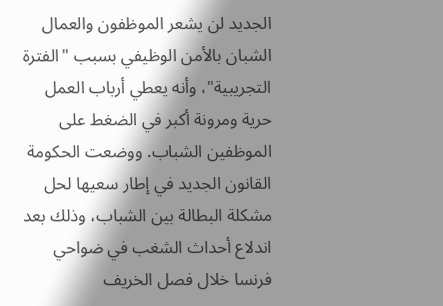الجديد لن يشعر الموظفون والعمال الشبان بالأمن الوظيفي بسبب "الفترة التجريبية"، وأنه يعطي أرباب العمل حرية ومرونة أكبر في الضغط على الموظفين الشباب. ووضعت الحكومة القانون الجديد في إطار سعيها لحل مشكلة البطالة بين الشباب، وذلك بعد اندلاع أحداث الشغب في ضواحي فرنسا خلال فصل الخريف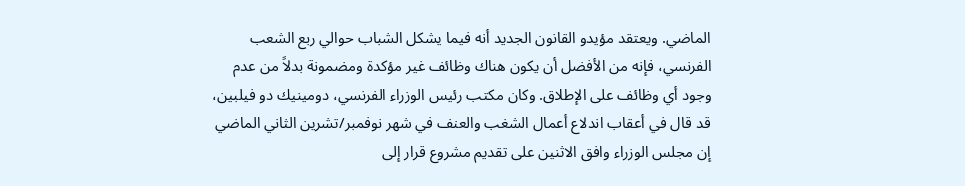الماضي. ويعتقد مؤيدو القانون الجديد أنه فيما يشكل الشباب حوالي ربع الشعب الفرنسي، فإنه من الأفضل أن يكون هناك وظائف غير مؤكدة ومضمونة بدلاً من عدم وجود أي وظائف على الإطلاق. وكان مكتب رئيس الوزراء الفرنسي، دومينيك دو فيلبين، قد قال في أعقاب اندلاع أعمال الشغب والعنف في شهر نوفمبر/تشرين الثاني الماضي إن مجلس الوزراء وافق الاثنين على تقديم مشروع قرار إلى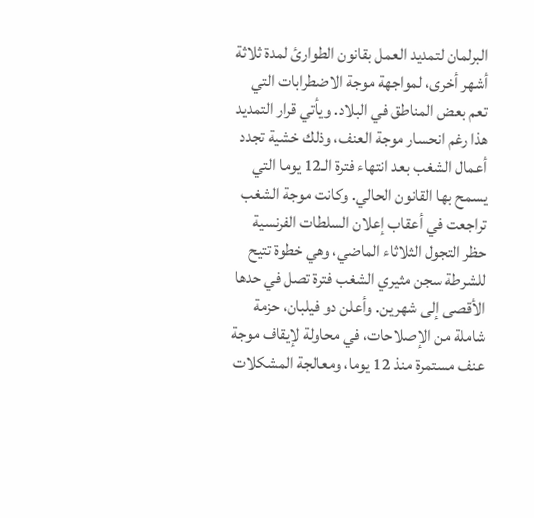البرلمان لتمديد العمل بقانون الطوارئ لمدة ثلاثة أشهر أخرى، لمواجهة موجة الاضطرابات التي تعم بعض المناطق في البلاد. ويأتي قرار التمديد هذا رغم انحسار موجة العنف، وذلك خشية تجدد أعمال الشغب بعد انتهاء فترة الـ12 يوما التي يسمح بها القانون الحالي. وكانت موجة الشغب تراجعت في أعقاب إعلان السلطات الفرنسية حظر التجول الثلاثاء الماضي، وهي خطوة تتيح للشرطة سجن مثيري الشغب فترة تصل في حدها الأقصى إلى شهرين. وأعلن دو فيلبان، حزمة شاملة من الإصلاحات، في محاولة لإيقاف موجة عنف مستمرة منذ 12 يوما، ومعالجة المشكلات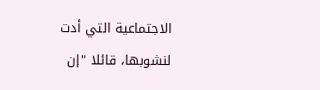الاجتماعية التي أدت لنشوبها، قائلا "إن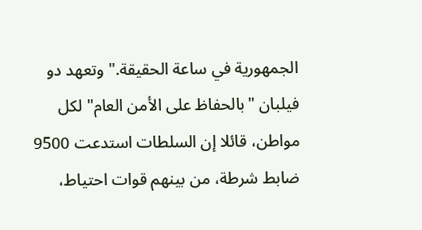الجمهورية في ساعة الحقيقة." وتعهد دو فيلبان "بالحفاظ على الأمن العام" لكل مواطن، قائلا إن السلطات استدعت 9500 ضابط شرطة، من بينهم قوات احتياط،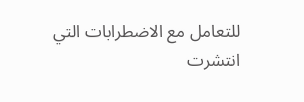للتعامل مع الاضطرابات التي انتشرت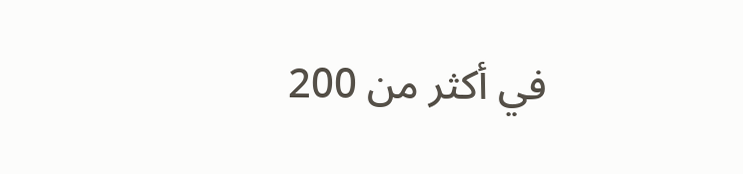في أكثر من 200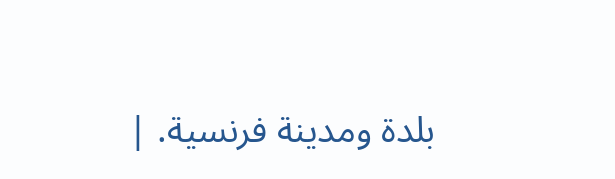بلدة ومدينة فرنسية. |